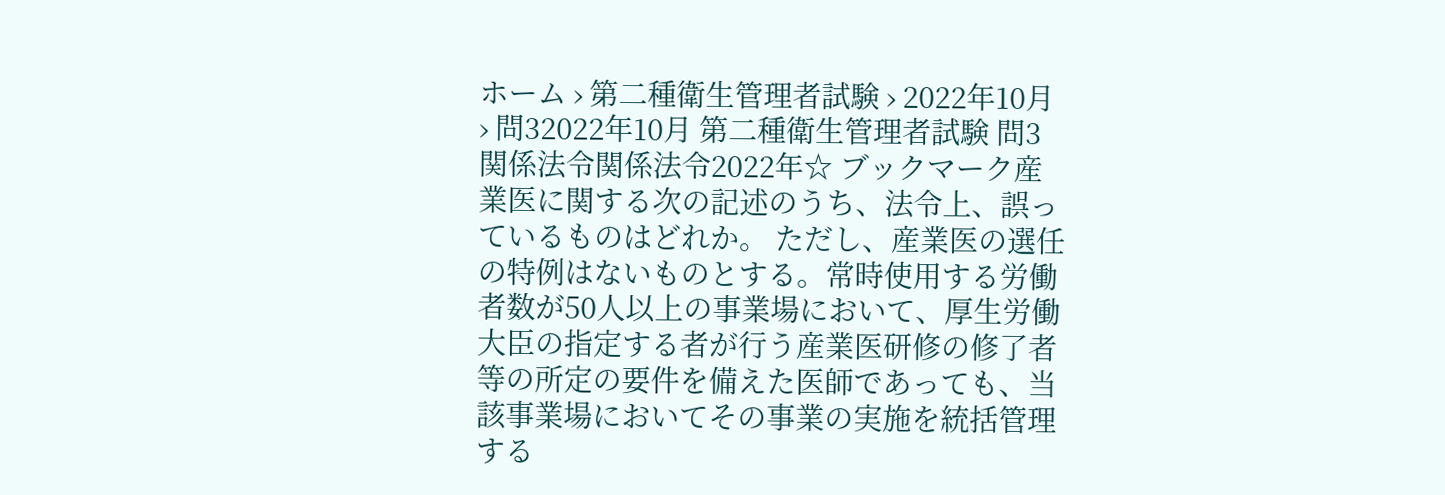ホーム › 第二種衛生管理者試験 › 2022年10月 › 問32022年10月 第二種衛生管理者試験 問3関係法令関係法令2022年☆ ブックマーク産業医に関する次の記述のうち、法令上、誤っているものはどれか。 ただし、産業医の選任の特例はないものとする。常時使用する労働者数が50人以上の事業場において、厚生労働大臣の指定する者が行う産業医研修の修了者等の所定の要件を備えた医師であっても、当該事業場においてその事業の実施を統括管理する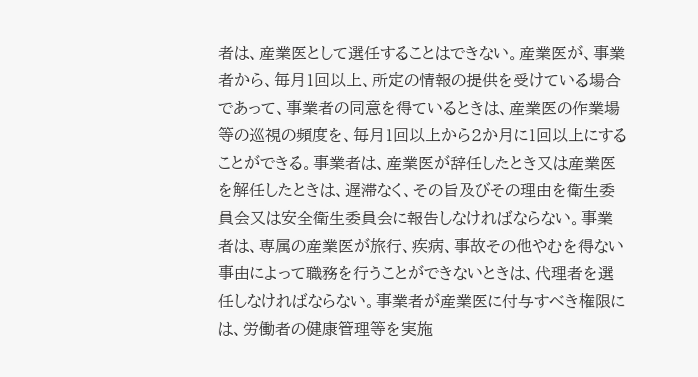者は、産業医として選任することはできない。産業医が、事業者から、毎月1回以上、所定の情報の提供を受けている場合であって、事業者の同意を得ているときは、産業医の作業場等の巡視の頻度を、毎月1回以上から2か月に1回以上にすることができる。事業者は、産業医が辞任したとき又は産業医を解任したときは、遅滞なく、その旨及びその理由を衛生委員会又は安全衛生委員会に報告しなければならない。事業者は、専属の産業医が旅行、疾病、事故その他やむを得ない事由によって職務を行うことができないときは、代理者を選任しなければならない。事業者が産業医に付与すべき権限には、労働者の健康管理等を実施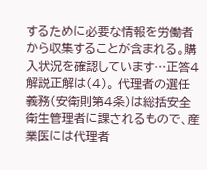するために必要な情報を労働者から収集することが含まれる。購入状況を確認しています…正答4解説正解は(4)。 代理者の選任義務(安衛則第4条)は総括安全衛生管理者に課されるもので、産業医には代理者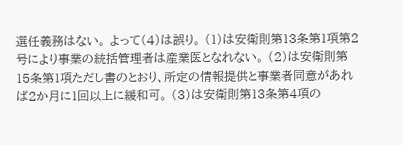選任義務はない。 よって(4)は誤り。 (1)は安衛則第13条第1項第2号により事業の統括管理者は産業医となれない。 (2)は安衛則第15条第1項ただし書のとおり、所定の情報提供と事業者同意があれば2か月に1回以上に緩和可。 (3)は安衛則第13条第4項の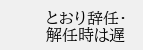とおり辞任・解任時は遅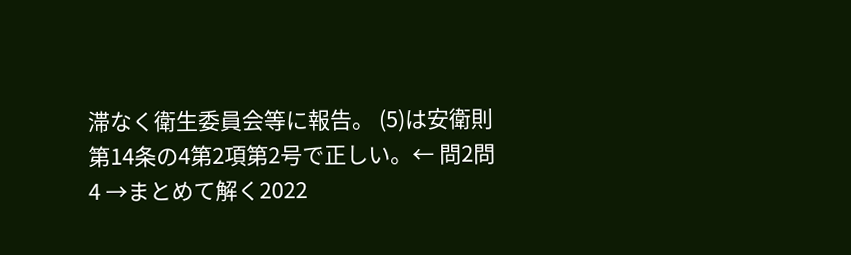滞なく衛生委員会等に報告。 (5)は安衛則第14条の4第2項第2号で正しい。← 問2問4 →まとめて解く2022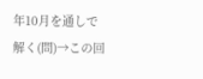年10月を通しで解く(問)→この回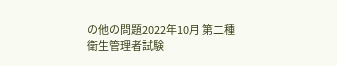の他の問題2022年10月 第二種衛生管理者試験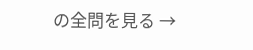の全問を見る →